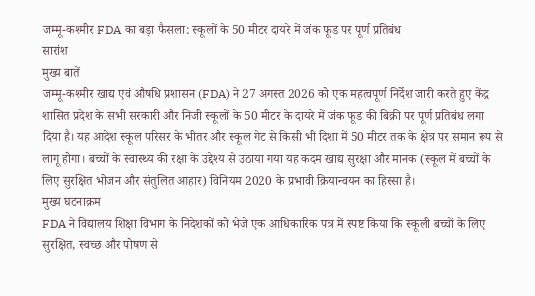जम्मू-कश्मीर FDA का बड़ा फैसला: स्कूलों के 50 मीटर दायरे में जंक फूड पर पूर्ण प्रतिबंध
सारांश
मुख्य बातें
जम्मू-कश्मीर खाद्य एवं औषधि प्रशासन (FDA) ने 27 अगस्त 2026 को एक महत्वपूर्ण निर्देश जारी करते हुए केंद्र शासित प्रदेश के सभी सरकारी और निजी स्कूलों के 50 मीटर के दायरे में जंक फूड की बिक्री पर पूर्ण प्रतिबंध लगा दिया है। यह आदेश स्कूल परिसर के भीतर और स्कूल गेट से किसी भी दिशा में 50 मीटर तक के क्षेत्र पर समान रूप से लागू होगा। बच्चों के स्वास्थ्य की रक्षा के उद्देश्य से उठाया गया यह कदम खाद्य सुरक्षा और मानक (स्कूल में बच्चों के लिए सुरक्षित भोजन और संतुलित आहार) विनियम 2020 के प्रभावी क्रियान्वयन का हिस्सा है।
मुख्य घटनाक्रम
FDA ने विद्यालय शिक्षा विभाग के निदेशकों को भेजे एक आधिकारिक पत्र में स्पष्ट किया कि स्कूली बच्चों के लिए सुरक्षित, स्वच्छ और पोषण से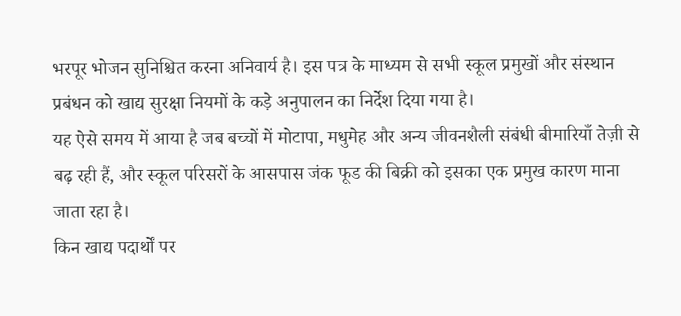भरपूर भोजन सुनिश्चित करना अनिवार्य है। इस पत्र के माध्यम से सभी स्कूल प्रमुखों और संस्थान प्रबंधन को खाद्य सुरक्षा नियमों के कड़े अनुपालन का निर्देश दिया गया है।
यह ऐसे समय में आया है जब बच्चों में मोटापा, मधुमेह और अन्य जीवनशैली संबंधी बीमारियाँ तेज़ी से बढ़ रही हैं, और स्कूल परिसरों के आसपास जंक फूड की बिक्री को इसका एक प्रमुख कारण माना जाता रहा है।
किन खाद्य पदार्थों पर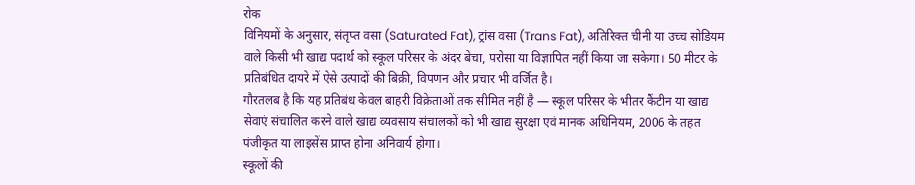रोक
विनियमों के अनुसार, संतृप्त वसा (Saturated Fat), ट्रांस वसा (Trans Fat), अतिरिक्त चीनी या उच्च सोडियम वाले किसी भी खाद्य पदार्थ को स्कूल परिसर के अंदर बेचा, परोसा या विज्ञापित नहीं किया जा सकेगा। 50 मीटर के प्रतिबंधित दायरे में ऐसे उत्पादों की बिक्री, विपणन और प्रचार भी वर्जित है।
गौरतलब है कि यह प्रतिबंध केवल बाहरी विक्रेताओं तक सीमित नहीं है — स्कूल परिसर के भीतर कैंटीन या खाद्य सेवाएं संचालित करने वाले खाद्य व्यवसाय संचालकों को भी खाद्य सुरक्षा एवं मानक अधिनियम, 2006 के तहत पंजीकृत या लाइसेंस प्राप्त होना अनिवार्य होगा।
स्कूलों की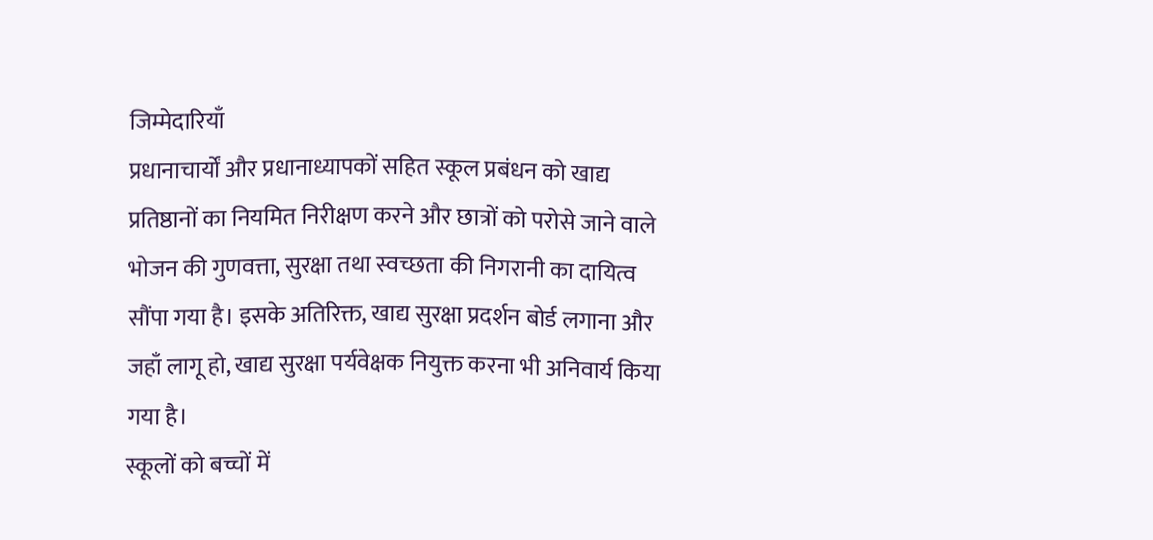जिम्मेदारियाँ
प्रधानाचार्यों और प्रधानाध्यापकों सहित स्कूल प्रबंधन को खाद्य प्रतिष्ठानों का नियमित निरीक्षण करने और छात्रों को परोसे जाने वाले भोजन की गुणवत्ता, सुरक्षा तथा स्वच्छता की निगरानी का दायित्व सौंपा गया है। इसके अतिरिक्त, खाद्य सुरक्षा प्रदर्शन बोर्ड लगाना और जहाँ लागू हो, खाद्य सुरक्षा पर्यवेक्षक नियुक्त करना भी अनिवार्य किया गया है।
स्कूलों को बच्चों में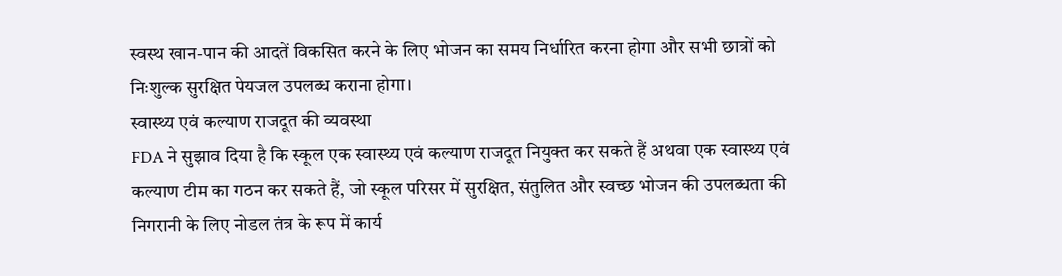स्वस्थ खान-पान की आदतें विकसित करने के लिए भोजन का समय निर्धारित करना होगा और सभी छात्रों को निःशुल्क सुरक्षित पेयजल उपलब्ध कराना होगा।
स्वास्थ्य एवं कल्याण राजदूत की व्यवस्था
FDA ने सुझाव दिया है कि स्कूल एक स्वास्थ्य एवं कल्याण राजदूत नियुक्त कर सकते हैं अथवा एक स्वास्थ्य एवं कल्याण टीम का गठन कर सकते हैं, जो स्कूल परिसर में सुरक्षित, संतुलित और स्वच्छ भोजन की उपलब्धता की निगरानी के लिए नोडल तंत्र के रूप में कार्य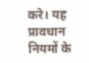करे। यह प्रावधान नियमों के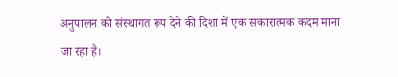अनुपालन को संस्थागत रूप देने की दिशा में एक सकारात्मक कदम माना जा रहा है।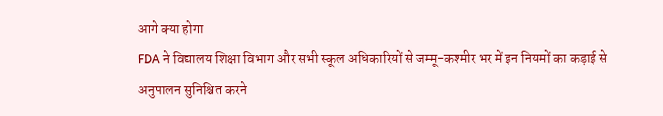आगे क्या होगा
FDA ने विद्यालय शिक्षा विभाग और सभी स्कूल अधिकारियों से जम्मू-कश्मीर भर में इन नियमों का कड़ाई से अनुपालन सुनिश्चित करने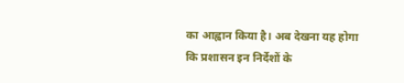का आह्वान किया है। अब देखना यह होगा कि प्रशासन इन निर्देशों के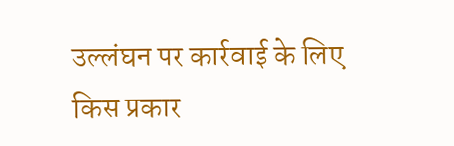उल्लंघन पर कार्रवाई के लिए किस प्रकार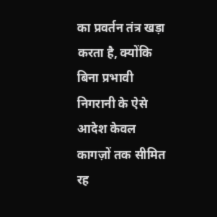का प्रवर्तन तंत्र खड़ा करता है, क्योंकि बिना प्रभावी निगरानी के ऐसे आदेश केवल कागज़ों तक सीमित रह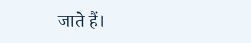जाते हैं।